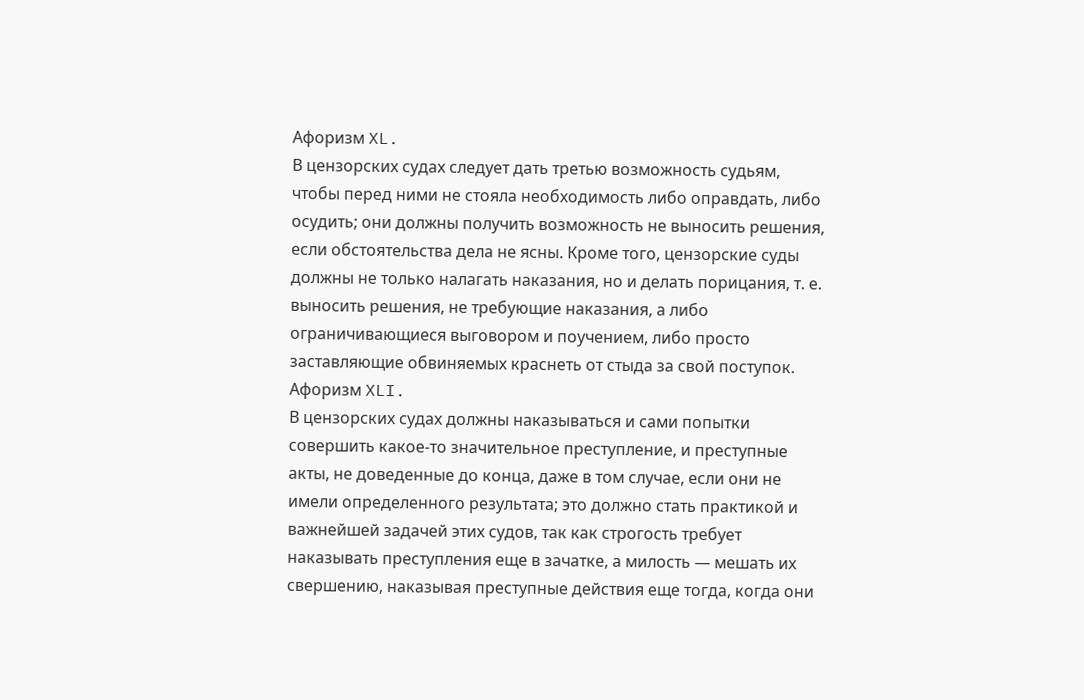Афоризм XL.
В цензорских судах следует дать третью возможность судьям, чтобы перед ними не стояла необходимость либо оправдать, либо осудить; они должны получить возможность не выносить решения, если обстоятельства дела не ясны. Кроме того, цензорские суды должны не только налагать наказания, но и делать порицания, т. е. выносить решения, не требующие наказания, а либо ограничивающиеся выговором и поучением, либо просто заставляющие обвиняемых краснеть от стыда за свой поступок.
Афоризм XLI.
В цензорских судах должны наказываться и сами попытки совершить какое-то значительное преступление, и преступные акты, не доведенные до конца, даже в том случае, если они не имели определенного результата; это должно стать практикой и важнейшей задачей этих судов, так как строгость требует наказывать преступления еще в зачатке, а милость — мешать их свершению, наказывая преступные действия еще тогда, когда они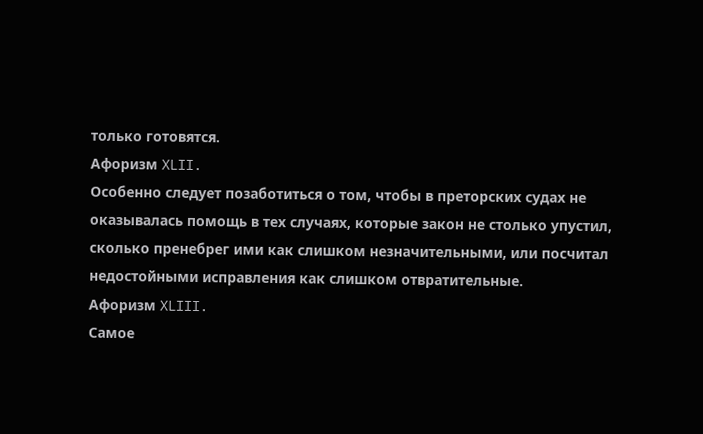только готовятся.
Афоризм XLII.
Особенно следует позаботиться о том, чтобы в преторских судах не оказывалась помощь в тех случаях, которые закон не столько упустил, сколько пренебрег ими как слишком незначительными, или посчитал недостойными исправления как слишком отвратительные.
Афоризм XLIII.
Самое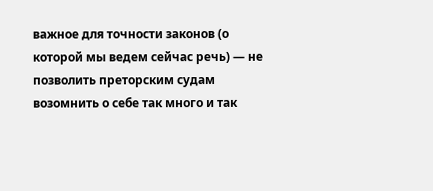важное для точности законов (о которой мы ведем сейчас речь) — не позволить преторским судам возомнить о себе так много и так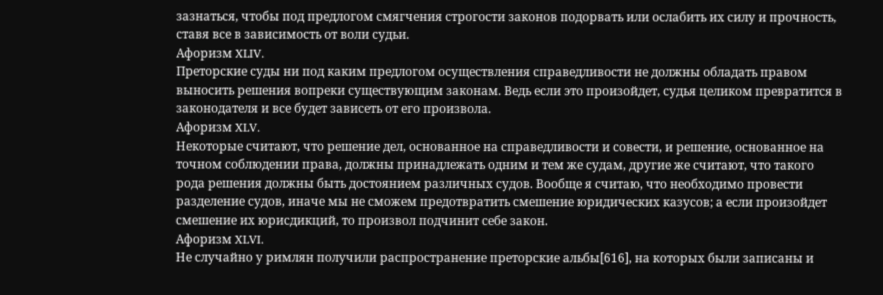зазнаться, чтобы под предлогом смягчения строгости законов подорвать или ослабить их силу и прочность, ставя все в зависимость от воли судьи.
Афоризм XLIV.
Преторские суды ни под каким предлогом осуществления справедливости не должны обладать правом выносить решения вопреки существующим законам. Ведь если это произойдет, судья целиком превратится в законодателя и все будет зависеть от его произвола.
Афоризм XLV.
Некоторые считают, что решение дел, основанное на справедливости и совести, и решение, основанное на точном соблюдении права, должны принадлежать одним и тем же судам, другие же считают, что такого рода решения должны быть достоянием различных судов. Вообще я считаю, что необходимо провести разделение судов, иначе мы не сможем предотвратить смешение юридических казусов; а если произойдет смешение их юрисдикций, то произвол подчинит себе закон.
Афоризм XLVI.
Не случайно у римлян получили распространение преторские альбы[616], на которых были записаны и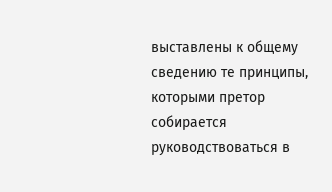выставлены к общему сведению те принципы, которыми претор собирается руководствоваться в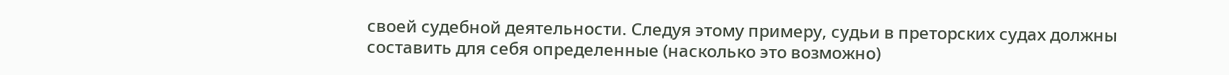своей судебной деятельности. Следуя этому примеру, судьи в преторских судах должны составить для себя определенные (насколько это возможно)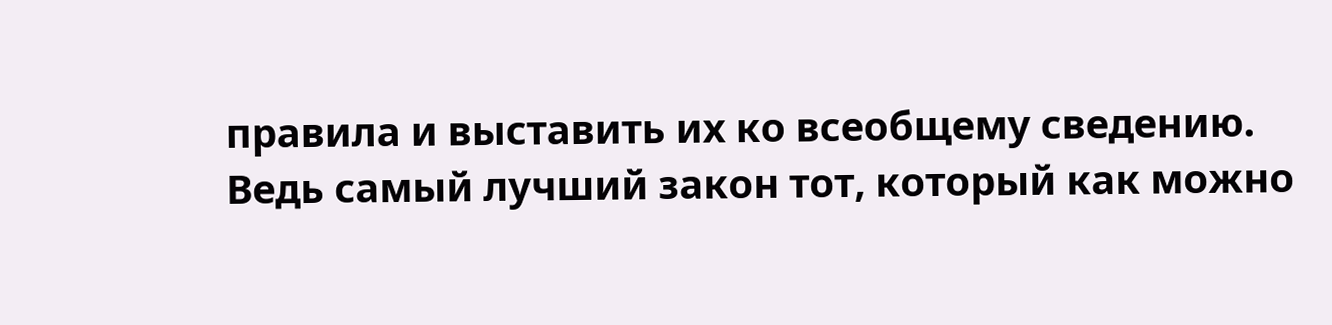правила и выставить их ко всеобщему сведению. Ведь самый лучший закон тот, который как можно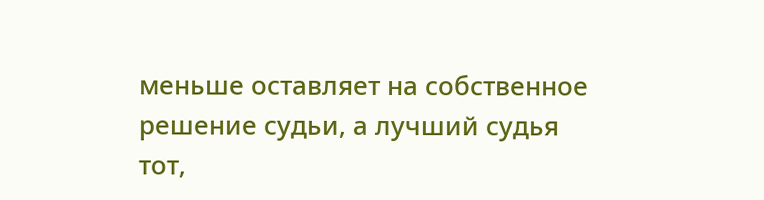меньше оставляет на собственное решение судьи, а лучший судья тот,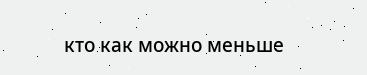кто как можно меньше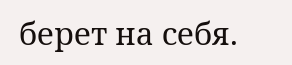берет на себя.